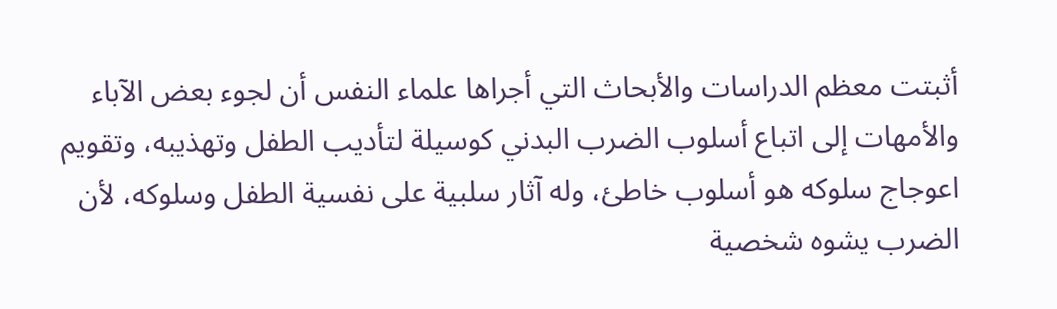أثبتت معظم الدراسات والأبحاث التي أجراها علماء النفس أن لجوء بعض الآباء والأمهات إلى اتباع أسلوب الضرب البدني كوسيلة لتأديب الطفل وتهذيبه، وتقويم اعوجاج سلوكه هو أسلوب خاطئ، وله آثار سلبية على نفسية الطفل وسلوكه، لأن الضرب يشوه شخصية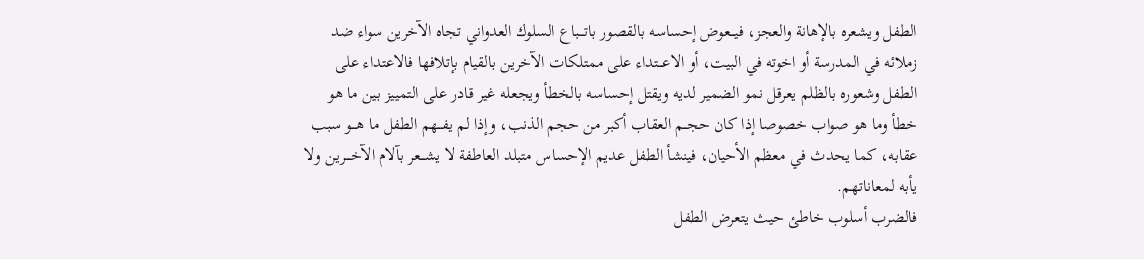الطفل ويشعره بالإهانة والعجز، فيـــعوض إحساسه بالقصور باتـــباع السلوك العدواني تجاه الآخرين سواء ضد زملائه في المدرسة أو اخوته في البيت، أو الاعـــتداء على ممتلكات الآخرين بالقيام بإتلافها فالاعتداء على الطفل وشعوره بالظلم يعرقل نمو الضمير لديه ويقتل إحساسه بالخطأ ويجعله غير قادر على التمييز بين ما هو خطأ وما هو صواب خصوصا إذا كان حجــم العقاب أكبر من حجم الذنب، وإذا لم يفـــهم الطفل ما هـــو سبب عقابه، كما يحدث في معظم الأحيان، فينشأ الطفل عديم الإحساس متبلد العاطفة لا يشـــعر بآلام الآخــــرين ولا يأبه لمعاناتهم.
فالضرب أسلوب خاطئ حيث يتعرض الطفل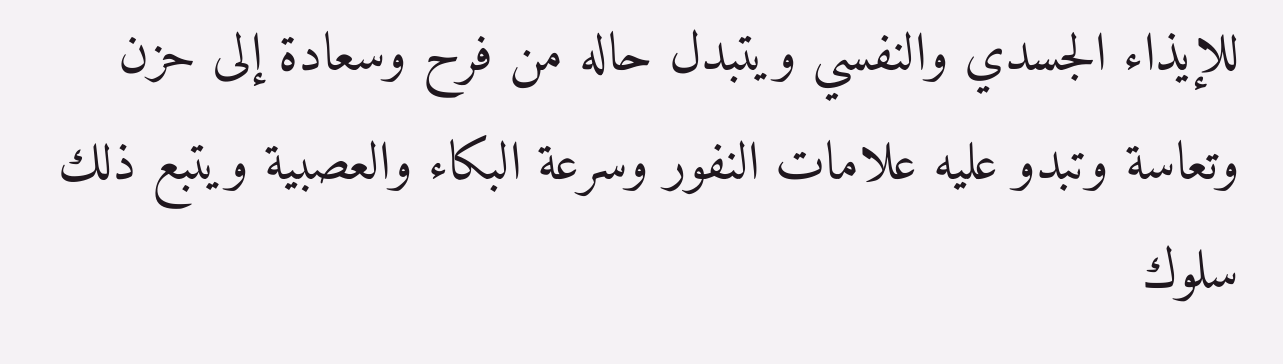للإيذاء الجسدي والنفسي ويتبدل حاله من فرح وسعادة إلى حزن وتعاسة وتبدو عليه علامات النفور وسرعة البكاء والعصبية ويتبع ذلك سلوك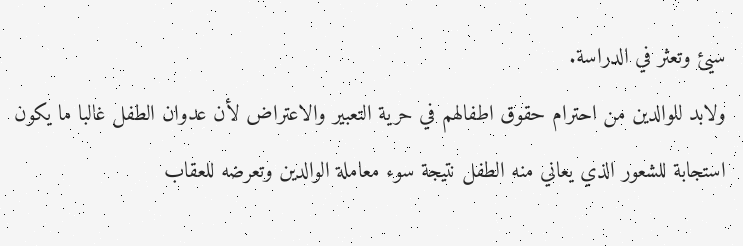سيئ وتعثر في الدراسة.
ولابد للوالدين من احترام حقوق اطفالهم في حرية التعبير والاعتراض لأن عدوان الطفل غالبا ما يكون استجابة للشعور الذي يعاني منه الطفل نتيجة سوء معاملة الوالدين وتعرضه للعقاب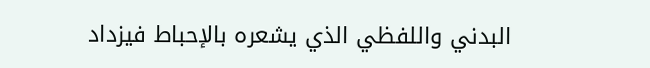البدني واللفظي الذي يشعره بالإحباط فيزداد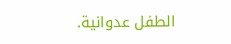الطفل عدوانية.